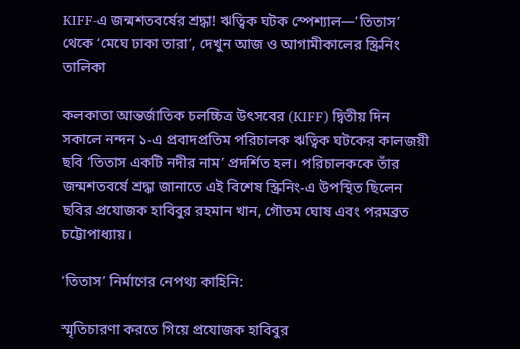KIFF-এ জন্মশতবর্ষের শ্রদ্ধা! ঋত্বিক ঘটক স্পেশ্যাল—’তিতাস’ থেকে ‘মেঘে ঢাকা তারা’, দেখুন আজ ও আগামীকালের স্ক্রিনিং তালিকা

কলকাতা আন্তর্জাতিক চলচ্চিত্র উৎসবের (KIFF) দ্বিতীয় দিন সকালে নন্দন ১-এ প্রবাদপ্রতিম পরিচালক ঋত্বিক ঘটকের কালজয়ী ছবি ‘তিতাস একটি নদীর নাম’ প্রদর্শিত হল। পরিচালককে তাঁর জন্মশতবর্ষে শ্রদ্ধা জানাতে এই বিশেষ স্ক্রিনিং-এ উপস্থিত ছিলেন ছবির প্রযোজক হাবিবুর রহমান খান, গৌতম ঘোষ এবং পরমব্রত চট্টোপাধ্যায়।

‘তিতাস’ নির্মাণের নেপথ্য কাহিনি:

স্মৃতিচারণা করতে গিয়ে প্রযোজক হাবিবুর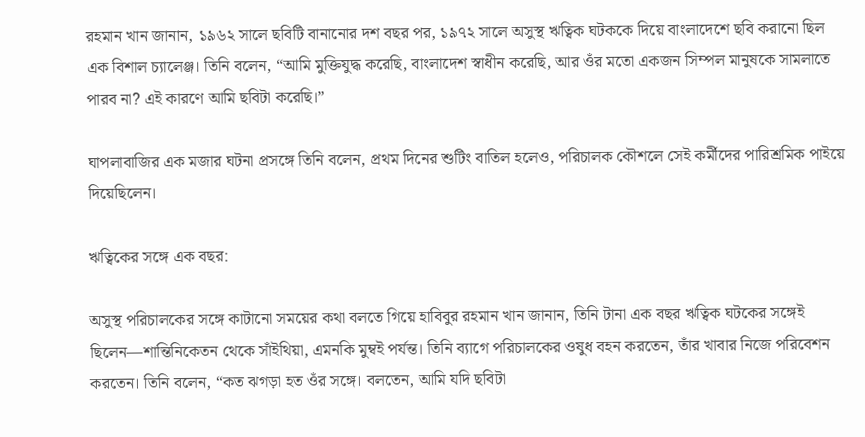রহমান খান জানান, ১৯৬২ সালে ছবিটি বানানোর দশ বছর পর, ১৯৭২ সালে অসুস্থ ঋত্বিক ঘটককে দিয়ে বাংলাদেশে ছবি করানো ছিল এক বিশাল চ্যালেঞ্জ। তিনি বলেন, “আমি মুক্তিযুদ্ধ করেছি, বাংলাদেশ স্বাধীন করেছি, আর ওঁর মতো একজন সিম্পল মানুষকে সামলাতে পারব না? এই কারণে আমি ছবিটা করেছি।”

ঘাপলাবাজির এক মজার ঘটনা প্রসঙ্গে তিনি বলেন, প্রথম দিনের শুটিং বাতিল হলেও, পরিচালক কৌশলে সেই কর্মীদের পারিশ্রমিক পাইয়ে দিয়েছিলেন।

ঋত্বিকের সঙ্গে এক বছর:

অসুস্থ পরিচালকের সঙ্গে কাটানো সময়ের কথা বলতে গিয়ে হাবিবুর রহমান খান জানান, তিনি টানা এক বছর ঋত্বিক ঘটকের সঙ্গেই ছিলেন—শান্তিনিকেতন থেকে সাঁইথিয়া, এমনকি মুম্বই পর্যন্ত। তিনি ব্যাগে পরিচালকের ওষুধ বহন করতেন, তাঁর খাবার নিজে পরিবেশন করতেন। তিনি বলেন, “কত ঝগড়া হত ওঁর সঙ্গে। বলতেন, আমি যদি ছবিটা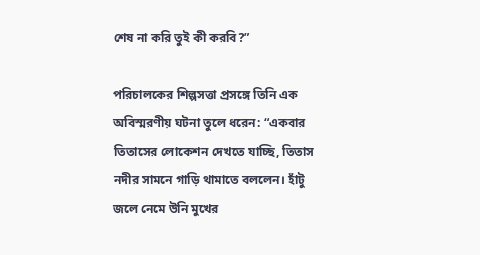শেষ না করি তুই কী করবি?”

পরিচালকের শিল্পসত্তা প্রসঙ্গে তিনি এক অবিস্মরণীয় ঘটনা তুলে ধরেন: “একবার তিতাসের লোকেশন দেখতে যাচ্ছি, তিতাস নদীর সামনে গাড়ি থামাতে বললেন। হাঁটু জলে নেমে উনি মুখের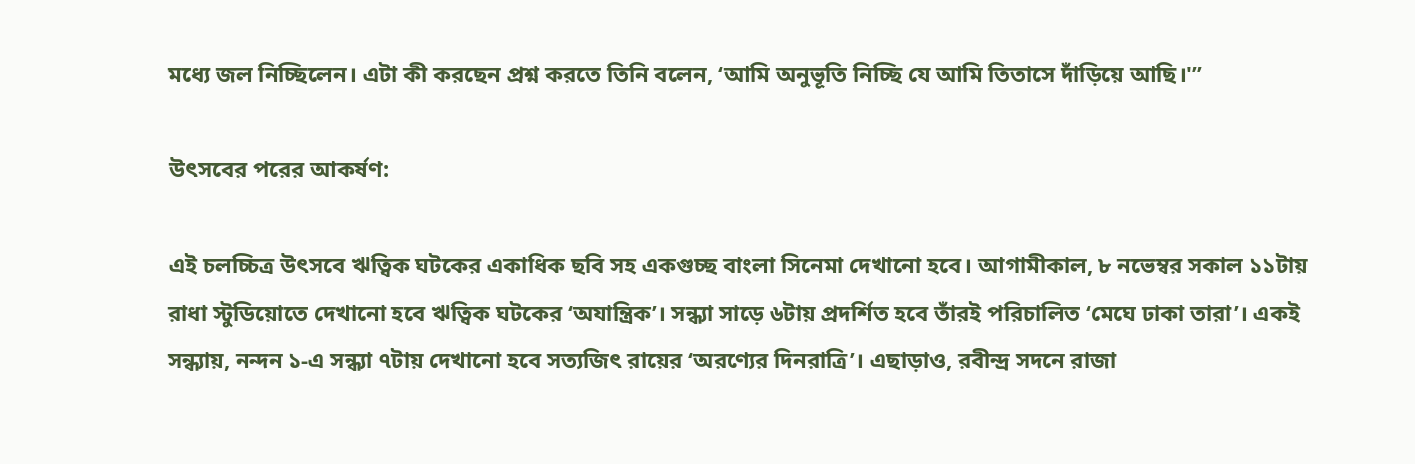মধ্যে জল নিচ্ছিলেন। এটা কী করছেন প্রশ্ন করতে তিনি বলেন, ‘আমি অনুভূতি নিচ্ছি যে আমি তিতাসে দাঁড়িয়ে আছি।'”

উৎসবের পরের আকর্ষণ:

এই চলচ্চিত্র উৎসবে ঋত্বিক ঘটকের একাধিক ছবি সহ একগুচ্ছ বাংলা সিনেমা দেখানো হবে। আগামীকাল, ৮ নভেম্বর সকাল ১১টায় রাধা স্টুডিয়োতে দেখানো হবে ঋত্বিক ঘটকের ‘অযান্ত্রিক’। সন্ধ্যা সাড়ে ৬টায় প্রদর্শিত হবে তাঁরই পরিচালিত ‘মেঘে ঢাকা তারা’। একই সন্ধ্যায়, নন্দন ১-এ সন্ধ্যা ৭টায় দেখানো হবে সত্যজিৎ রায়ের ‘অরণ্যের দিনরাত্রি’। এছাড়াও, রবীন্দ্র সদনে রাজা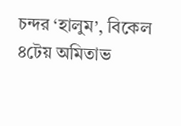চন্দর ‘হালুম’, বিকেল ৪টেয় অমিতাভ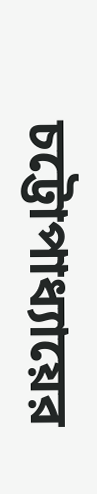চট্টোপাধ্যায়ের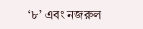‘৮’ এবং নজরুল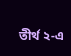তীর্থ ২-এ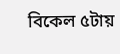বিকেল ৫টায়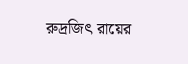রুদ্রজিৎ রায়ের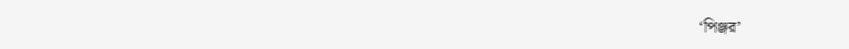‘পিঞ্জর’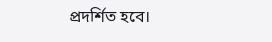প্রদর্শিত হবে।